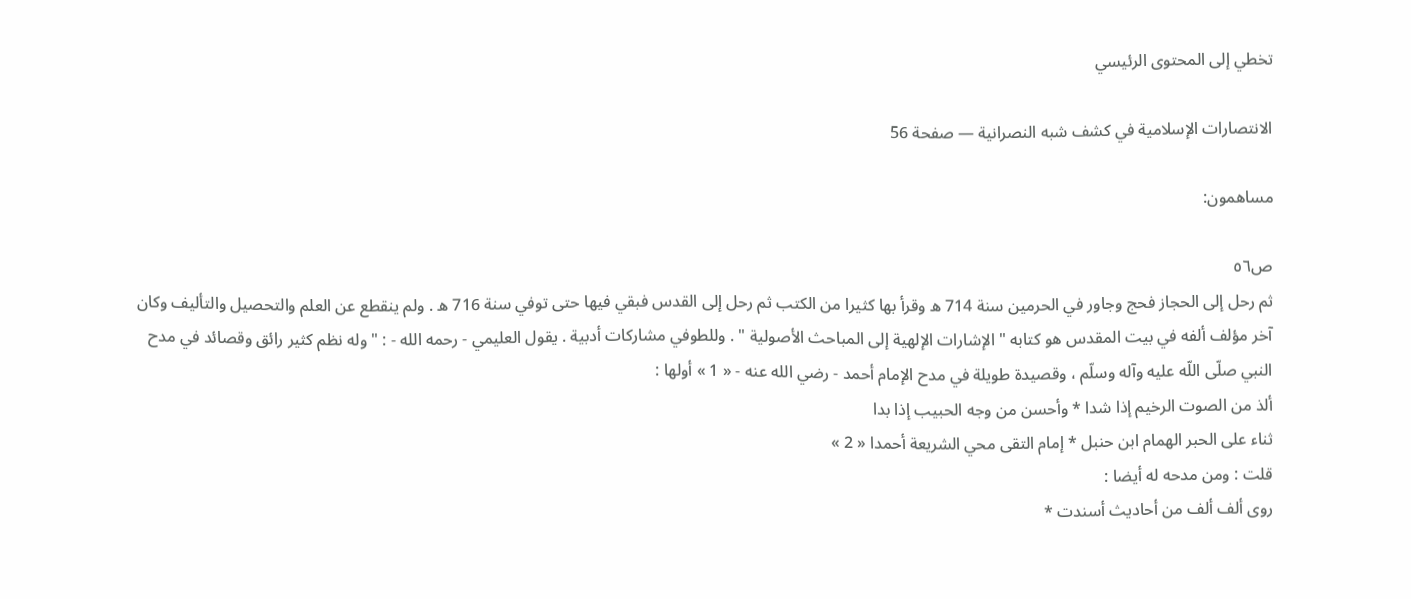تخطي إلى المحتوى الرئيسي

الانتصارات الإسلامية في كشف شبه النصرانية — صفحة 56

مساهمون:

ص٥٦
ثم رحل إلى الحجاز فحج وجاور في الحرمين سنة 714 ه وقرأ بها كثيرا من الكتب ثم رحل إلى القدس فبقي فيها حتى توفي سنة 716 ه . ولم ينقطع عن العلم والتحصيل والتأليف وكان آخر مؤلف ألفه في بيت المقدس هو كتابه " الإشارات الإلهية إلى المباحث الأصولية " . وللطوفي مشاركات أدبية . يقول العليمي - رحمه الله - : " وله نظم كثير رائق وقصائد في مدح النبي صلّى اللّه عليه وآله وسلّم ، وقصيدة طويلة في مدح الإمام أحمد - رضي الله عنه - « 1 » أولها :
ألذ من الصوت الرخيم إذا شدا * وأحسن من وجه الحبيب إذا بدا
ثناء على الحبر الهمام ابن حنبل * إمام التقى محي الشريعة أحمدا « 2 »
قلت : ومن مدحه له أيضا :
روى ألف ألف من أحاديث أسندت *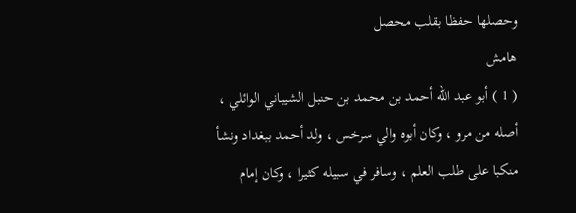وحصلها حفظا بقلب محصل
هامش
( 1 ) أبو عبد الله أحمد بن محمد بن حنبل الشيباني الوائلي ، أصله من مرو ، وكان أبوه والي سرخس ، ولد أحمد ببغداد ونشأ منكبا على طلب العلم ، وسافر في سبيله كثيرا ، وكان إمام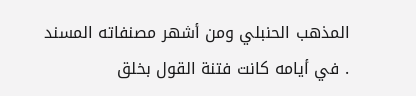المذهب الحنبلي ومن أشهر مصنفاته المسند . في أيامه كانت فتنة القول بخلق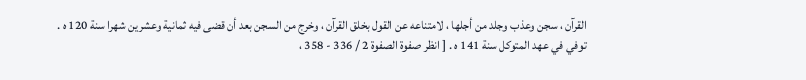القرآن ، سجن وعذب وجلد من أجلها ، لامتناعه عن القول بخلق القرآن ، وخرج من السجن بعد أن قضى فيه ثمانية وعشرين شهرا سنة 120 ه . توفي في عهد المتوكل سنة 141 ه . [ انظر صفوة الصفوة 2 / 336 - 358 ،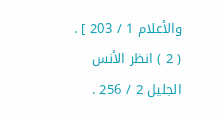والأعلام 1 / 203 ] . ( 2 ) انظر الأنس الجليل 2 / 256 .